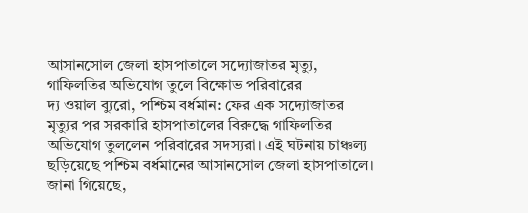আসানসোল জেলা হাসপাতালে সদ্যোজাতর মৃত্যু, গাফিলতির অভিযোগ তুলে বিক্ষোভ পরিবারের
দ্য ওয়াল ব্যুরো, পশ্চিম বর্ধমান: ফের এক সদ্যোজাতর মৃত্যুর পর সরকারি হাসপাতালের বিরুদ্ধে গাফিলতির অভিযোগ তুললেন পরিবারের সদস্যরা। এই ঘটনায় চাঞ্চল্য ছড়িয়েছে পশ্চিম বর্ধমানের আসানসোল জেলা হাসপাতালে।
জানা গিয়েছে,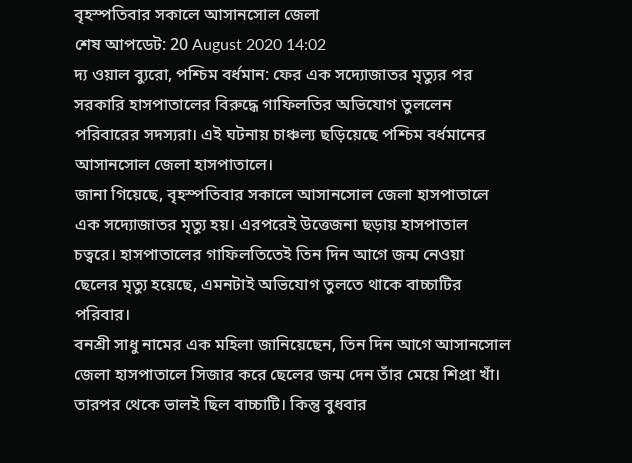বৃহস্পতিবার সকালে আসানসোল জেলা
শেষ আপডেট: 20 August 2020 14:02
দ্য ওয়াল ব্যুরো, পশ্চিম বর্ধমান: ফের এক সদ্যোজাতর মৃত্যুর পর সরকারি হাসপাতালের বিরুদ্ধে গাফিলতির অভিযোগ তুললেন পরিবারের সদস্যরা। এই ঘটনায় চাঞ্চল্য ছড়িয়েছে পশ্চিম বর্ধমানের আসানসোল জেলা হাসপাতালে।
জানা গিয়েছে, বৃহস্পতিবার সকালে আসানসোল জেলা হাসপাতালে এক সদ্যোজাতর মৃত্যু হয়। এরপরেই উত্তেজনা ছড়ায় হাসপাতাল চত্বরে। হাসপাতালের গাফিলতিতেই তিন দিন আগে জন্ম নেওয়া ছেলের মৃত্যু হয়েছে, এমনটাই অভিযোগ তুলতে থাকে বাচ্চাটির পরিবার।
বনশ্রী সাধু নামের এক মহিলা জানিয়েছেন, তিন দিন আগে আসানসোল জেলা হাসপাতালে সিজার করে ছেলের জন্ম দেন তাঁর মেয়ে শিপ্রা খাঁ। তারপর থেকে ভালই ছিল বাচ্চাটি। কিন্তু বুধবার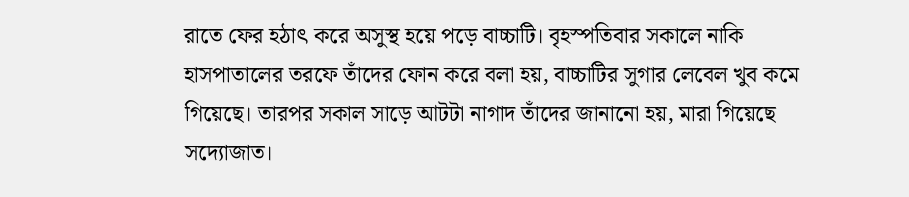রাতে ফের হঠাৎ করে অসুস্থ হয়ে পড়ে বাচ্চাটি। বৃহস্পতিবার সকালে নাকি হাসপাতালের তরফে তাঁদের ফোন করে বলা হয়, বাচ্চাটির সুগার লেবেল খুব কমে গিয়েছে। তারপর সকাল সাড়ে আটটা নাগাদ তাঁদের জানানো হয়, মারা গিয়েছে সদ্যোজাত।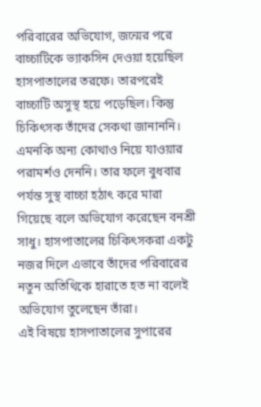পরিবারের অভিযোগ, জন্মের পরে বাচ্চাটিকে ভ্যাকসিন দেওয়া হয়েছিল হাসপাতালের তরফে। তারপরেই বাচ্চাটি অসুস্থ হয়ে পড়েছিল। কিন্তু চিকিৎসক তাঁদের সেকথা জানাননি। এমনকি অন্য কোথাও নিয়ে যাওয়ার পরামর্শও দেননি। তার ফলে বুধবার পর্যন্ত সুস্থ বাচ্চা হঠাৎ করে মারা গিয়েছে বলে অভিযোগ করেছেন বনশ্রী সাধু। হাসপাতালের চিকিৎসকরা একটু নজর দিলে এভাবে তাঁদের পরিবারের নতুন অতিথিকে হারাতে হত না বলেই অভিযোগ তুলেছেন তাঁরা।
এই বিষয়ে হাসপাতালের সুপারের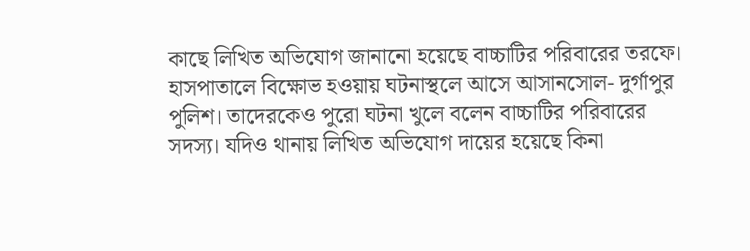কাছে লিখিত অভিযোগ জানানো হয়েছে বাচ্চাটির পরিবারের তরফে। হাসপাতালে বিক্ষোভ হওয়ায় ঘটনাস্থলে আসে আসানসোল- দুর্গাপুর পুলিশ। তাদেরকেও পুরো ঘটনা খুলে বলেন বাচ্চাটির পরিবারের সদস্য। যদিও থানায় লিখিত অভিযোগ দায়ের হয়েছে কিনা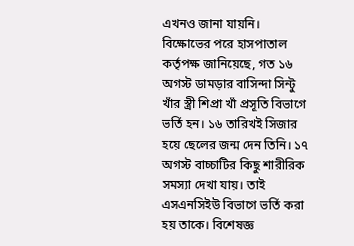এখনও জানা যায়নি।
বিক্ষোভের পরে হাসপাতাল কর্তৃপক্ষ জানিয়েছে, গত ১৬ অগস্ট ডামড়ার বাসিন্দা সিন্টু খাঁর স্ত্রী শিপ্রা খাঁ প্রসূতি বিভাগে ভর্তি হন। ১৬ তারিখই সিজার হয়ে ছেলের জন্ম দেন তিনি। ১৭ অগস্ট বাচ্চাটির কিছু শারীরিক সমস্যা দেখা যায়। তাই এসএনসিইউ বিভাগে ভর্তি করা হয় তাকে। বিশেষজ্ঞ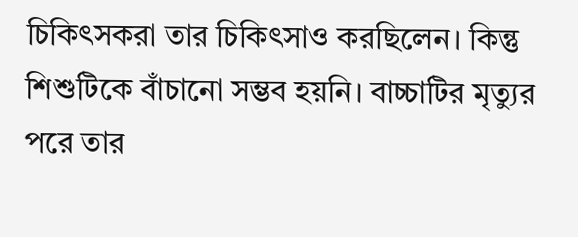চিকিৎসকরা তার চিকিৎসাও করছিলেন। কিন্তু শিশুটিকে বাঁচানো সম্ভব হয়নি। বাচ্চাটির মৃত্যুর পরে তার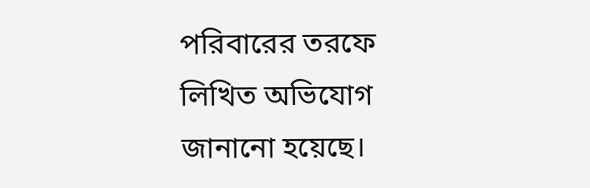পরিবারের তরফে লিখিত অভিযোগ জানানো হয়েছে।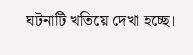ঘটনাটি খতিয়ে দেখা হচ্ছে।